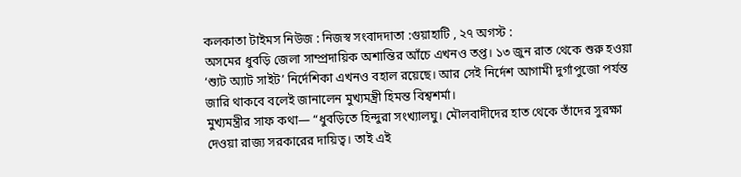কলকাতা টাইমস নিউজ : নিজস্ব সংবাদদাতা :গুয়াহাটি , ২৭ অগস্ট :
অসমের ধুবড়ি জেলা সাম্প্রদায়িক অশান্তির আঁচে এখনও তপ্ত। ১৩ জুন রাত থেকে শুরু হওয়া ‘শ্যুট অ্যাট সাইট’ নির্দেশিকা এখনও বহাল রয়েছে। আর সেই নির্দেশ আগামী দুর্গাপুজো পর্যন্ত জারি থাকবে বলেই জানালেন মুখ্যমন্ত্রী হিমন্ত বিশ্বশর্মা।
মুখ্যমন্ত্রীর সাফ কথা— “ধুবড়িতে হিন্দুরা সংখ্যালঘু। মৌলবাদীদের হাত থেকে তাঁদের সুরক্ষা দেওয়া রাজ্য সরকারের দায়িত্ব। তাই এই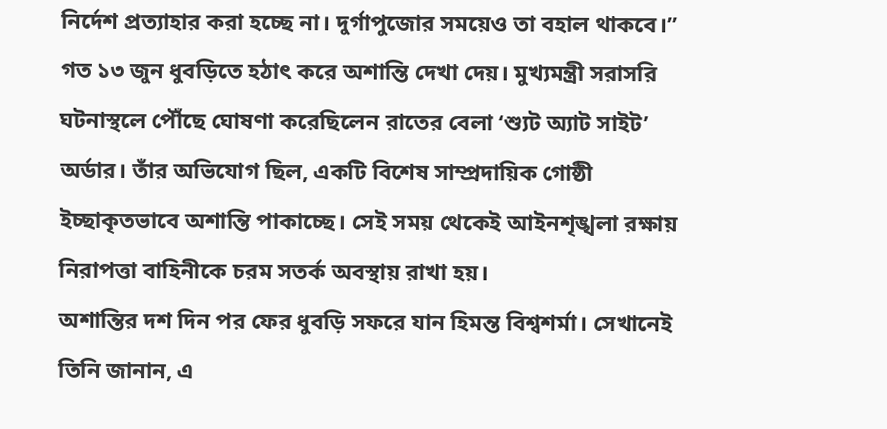নির্দেশ প্রত্যাহার করা হচ্ছে না। দুর্গাপুজোর সময়েও তা বহাল থাকবে।”
গত ১৩ জুন ধুবড়িতে হঠাৎ করে অশান্তি দেখা দেয়। মুখ্যমন্ত্রী সরাসরি ঘটনাস্থলে পৌঁছে ঘোষণা করেছিলেন রাতের বেলা ‘শ্যুট অ্যাট সাইট’ অর্ডার। তাঁর অভিযোগ ছিল, একটি বিশেষ সাম্প্রদায়িক গোষ্ঠী ইচ্ছাকৃতভাবে অশান্তি পাকাচ্ছে। সেই সময় থেকেই আইনশৃঙ্খলা রক্ষায় নিরাপত্তা বাহিনীকে চরম সতর্ক অবস্থায় রাখা হয়।
অশান্তির দশ দিন পর ফের ধুবড়ি সফরে যান হিমন্ত বিশ্বশর্মা। সেখানেই তিনি জানান, এ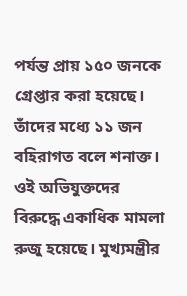পর্যন্ত প্রায় ১৫০ জনকে গ্রেপ্তার করা হয়েছে। তাঁদের মধ্যে ১১ জন বহিরাগত বলে শনাক্ত। ওই অভিযুক্তদের বিরুদ্ধে একাধিক মামলা রুজু হয়েছে। মুখ্যমন্ত্রীর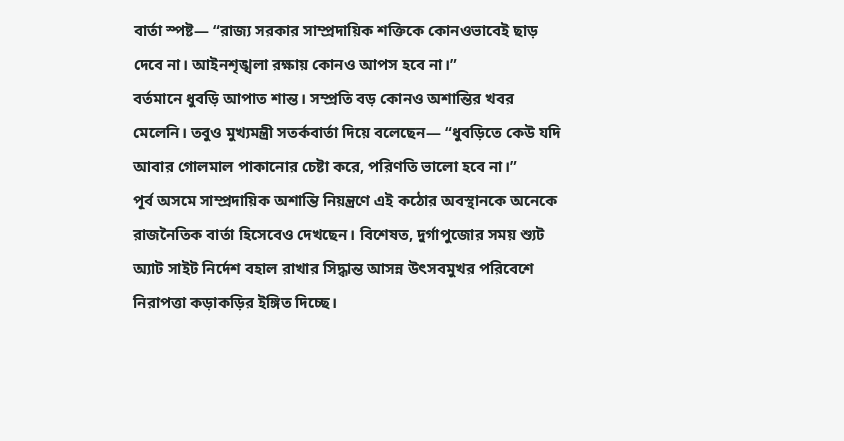বার্তা স্পষ্ট— “রাজ্য সরকার সাম্প্রদায়িক শক্তিকে কোনওভাবেই ছাড় দেবে না। আইনশৃঙ্খলা রক্ষায় কোনও আপস হবে না।”
বর্তমানে ধুবড়ি আপাত শান্ত। সম্প্রতি বড় কোনও অশান্তির খবর মেলেনি। তবুও মুখ্যমন্ত্রী সতর্কবার্তা দিয়ে বলেছেন— “ধুবড়িতে কেউ যদি আবার গোলমাল পাকানোর চেষ্টা করে, পরিণতি ভালো হবে না।”
পূর্ব অসমে সাম্প্রদায়িক অশান্তি নিয়ন্ত্রণে এই কঠোর অবস্থানকে অনেকে রাজনৈতিক বার্তা হিসেবেও দেখছেন। বিশেষত, দুর্গাপুজোর সময় শ্যুট অ্যাট সাইট নির্দেশ বহাল রাখার সিদ্ধান্ত আসন্ন উৎসবমুখর পরিবেশে নিরাপত্তা কড়াকড়ির ইঙ্গিত দিচ্ছে।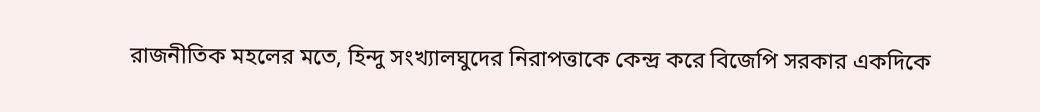রাজনীতিক মহলের মতে, হিন্দু সংখ্যালঘুদের নিরাপত্তাকে কেন্দ্র করে বিজেপি সরকার একদিকে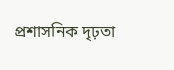প্রশাসনিক দৃঢ়তা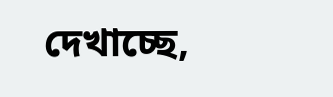দেখাচ্ছে,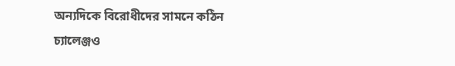অন্যদিকে বিরোধীদের সামনে কঠিন চ্যালেঞ্জও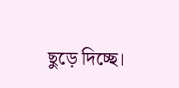ছুড়ে দিচ্ছে।